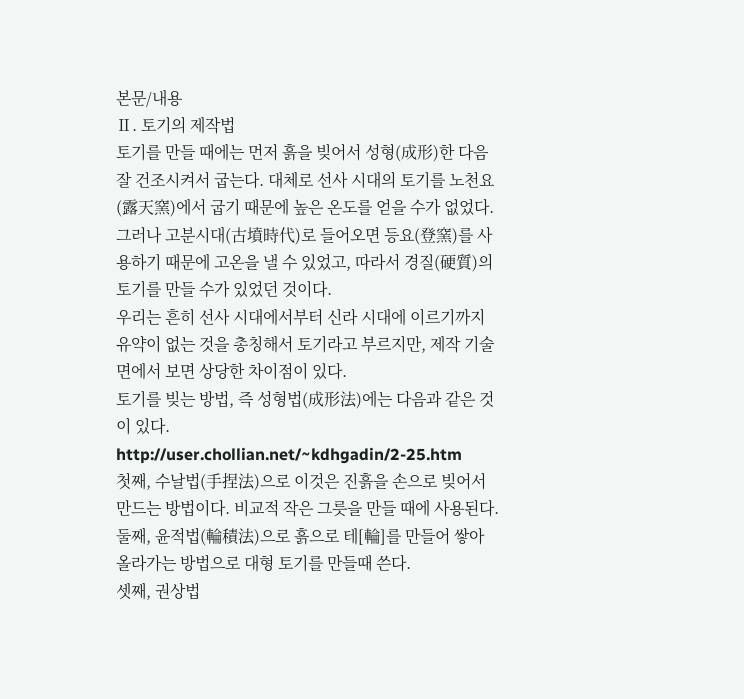본문/내용
Ⅱ. 토기의 제작법
토기를 만들 때에는 먼저 흙을 빚어서 성형(成形)한 다음 잘 건조시켜서 굽는다. 대체로 선사 시대의 토기를 노천요(露天窯)에서 굽기 때문에 높은 온도를 얻을 수가 없었다. 그러나 고분시대(古墳時代)로 들어오면 등요(登窯)를 사용하기 때문에 고온을 낼 수 있었고, 따라서 경질(硬質)의 토기를 만들 수가 있었던 것이다.
우리는 흔히 선사 시대에서부터 신라 시대에 이르기까지 유약이 없는 것을 총칭해서 토기라고 부르지만, 제작 기술면에서 보면 상당한 차이점이 있다.
토기를 빚는 방법, 즉 성형법(成形法)에는 다음과 같은 것이 있다. http://user.chollian.net/~kdhgadin/2-25.htm
첫째, 수날법(手捏法)으로 이것은 진흙을 손으로 빚어서 만드는 방법이다. 비교적 작은 그릇을 만들 때에 사용된다.
둘째, 윤적법(輪積法)으로 흙으로 테[輪]를 만들어 쌓아 올라가는 방법으로 대형 토기를 만들때 쓴다.
셋째, 권상법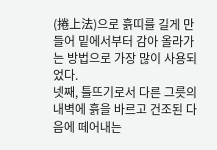(捲上法)으로 흙띠를 길게 만들어 밑에서부터 감아 올라가는 방법으로 가장 많이 사용되었다.
넷째, 틀뜨기로서 다른 그릇의 내벽에 흙을 바르고 건조된 다음에 떼어내는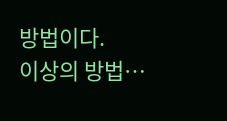방법이다.
이상의 방법…